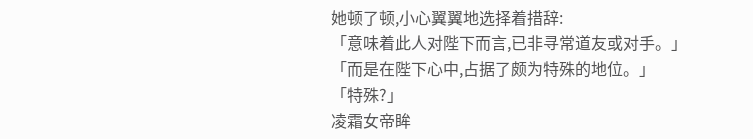她顿了顿,小心翼翼地选择着措辞:
「意味着此人对陛下而言,已非寻常道友或对手。」
「而是在陛下心中,占据了颇为特殊的地位。」
「特殊?」
凌霜女帝眸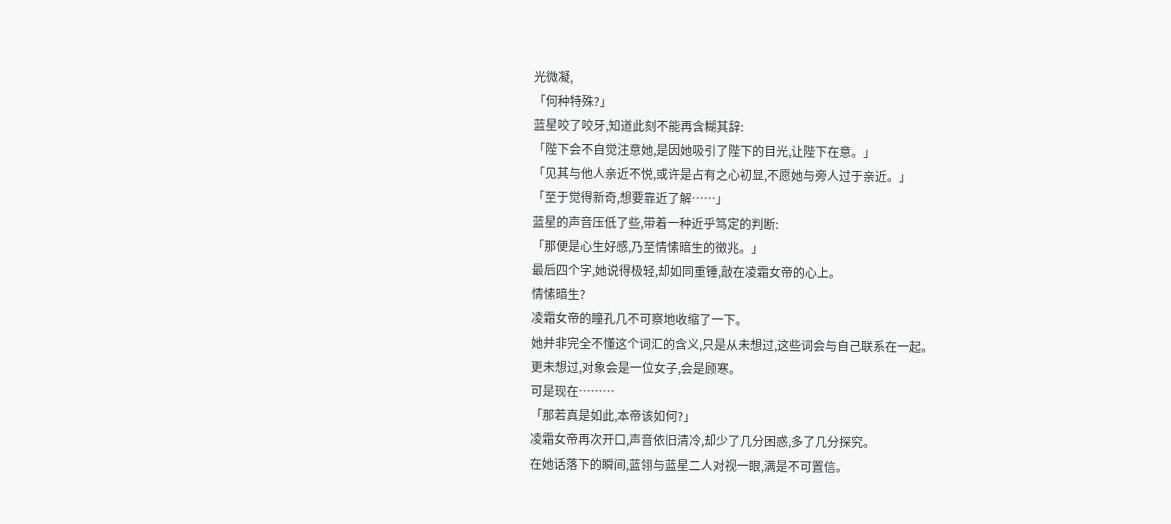光微凝,
「何种特殊?」
蓝星咬了咬牙,知道此刻不能再含糊其辞:
「陛下会不自觉注意她,是因她吸引了陛下的目光,让陛下在意。」
「见其与他人亲近不悦,或许是占有之心初显,不愿她与旁人过于亲近。」
「至于觉得新奇,想要靠近了解……」
蓝星的声音压低了些,带着一种近乎笃定的判断:
「那便是心生好感,乃至情愫暗生的徵兆。」
最后四个字,她说得极轻,却如同重锤,敲在凌霜女帝的心上。
情愫暗生?
凌霜女帝的瞳孔几不可察地收缩了一下。
她并非完全不懂这个词汇的含义,只是从未想过,这些词会与自己联系在一起。
更未想过,对象会是一位女子,会是顾寒。
可是现在………
「那若真是如此,本帝该如何?」
凌霜女帝再次开口,声音依旧清冷,却少了几分困惑,多了几分探究。
在她话落下的瞬间,蓝翎与蓝星二人对视一眼,满是不可置信。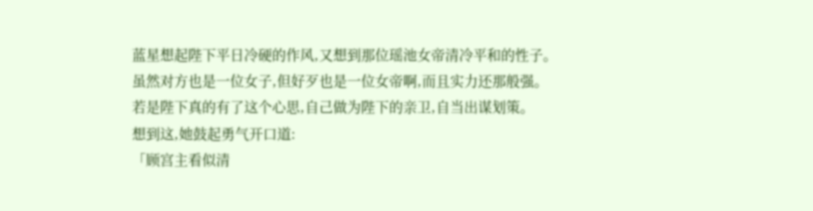蓝星想起陛下平日冷硬的作风,又想到那位瑶池女帝清冷平和的性子。
虽然对方也是一位女子,但好歹也是一位女帝啊,而且实力还那般强。
若是陛下真的有了这个心思,自己做为陛下的亲卫,自当出谋划策。
想到这,她鼓起勇气开口道:
「顾宫主看似清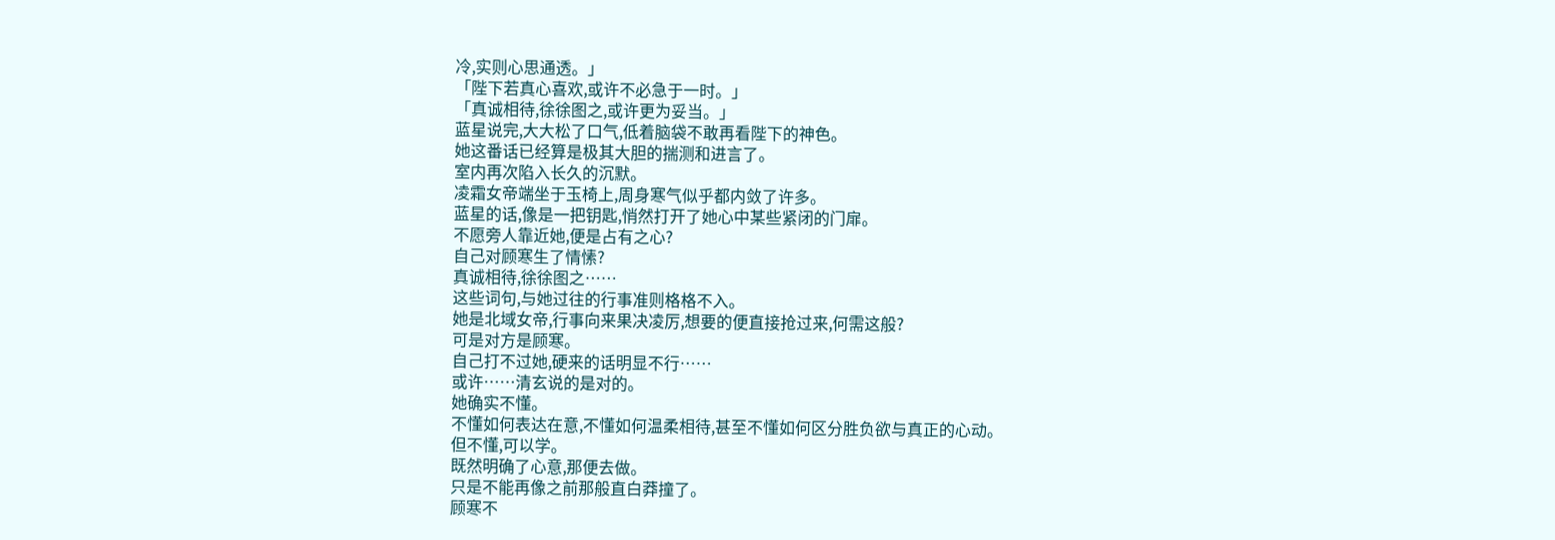冷,实则心思通透。」
「陛下若真心喜欢,或许不必急于一时。」
「真诚相待,徐徐图之,或许更为妥当。」
蓝星说完,大大松了口气,低着脑袋不敢再看陛下的神色。
她这番话已经算是极其大胆的揣测和进言了。
室内再次陷入长久的沉默。
凌霜女帝端坐于玉椅上,周身寒气似乎都内敛了许多。
蓝星的话,像是一把钥匙,悄然打开了她心中某些紧闭的门扉。
不愿旁人靠近她,便是占有之心?
自己对顾寒生了情愫?
真诚相待,徐徐图之……
这些词句,与她过往的行事准则格格不入。
她是北域女帝,行事向来果决凌厉,想要的便直接抢过来,何需这般?
可是对方是顾寒。
自己打不过她,硬来的话明显不行……
或许……清玄说的是对的。
她确实不懂。
不懂如何表达在意,不懂如何温柔相待,甚至不懂如何区分胜负欲与真正的心动。
但不懂,可以学。
既然明确了心意,那便去做。
只是不能再像之前那般直白莽撞了。
顾寒不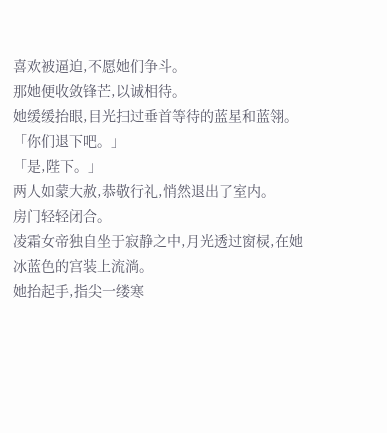喜欢被逼迫,不愿她们争斗。
那她便收敛锋芒,以诚相待。
她缓缓抬眼,目光扫过垂首等待的蓝星和蓝翎。
「你们退下吧。」
「是,陛下。」
两人如蒙大赦,恭敬行礼,悄然退出了室内。
房门轻轻闭合。
凌霜女帝独自坐于寂静之中,月光透过窗棂,在她冰蓝色的宫装上流淌。
她抬起手,指尖一缕寒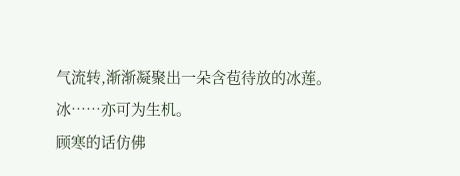气流转,渐渐凝聚出一朵含苞待放的冰莲。
冰……亦可为生机。
顾寒的话仿佛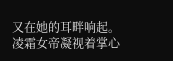又在她的耳畔响起。
凌霜女帝凝视着掌心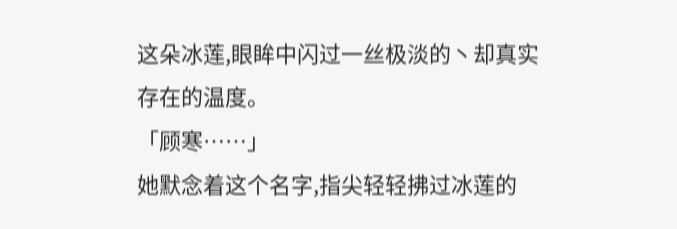这朵冰莲,眼眸中闪过一丝极淡的丶却真实存在的温度。
「顾寒……」
她默念着这个名字,指尖轻轻拂过冰莲的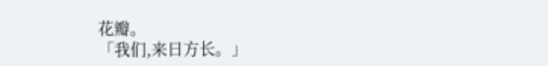花瓣。
「我们,来日方长。」